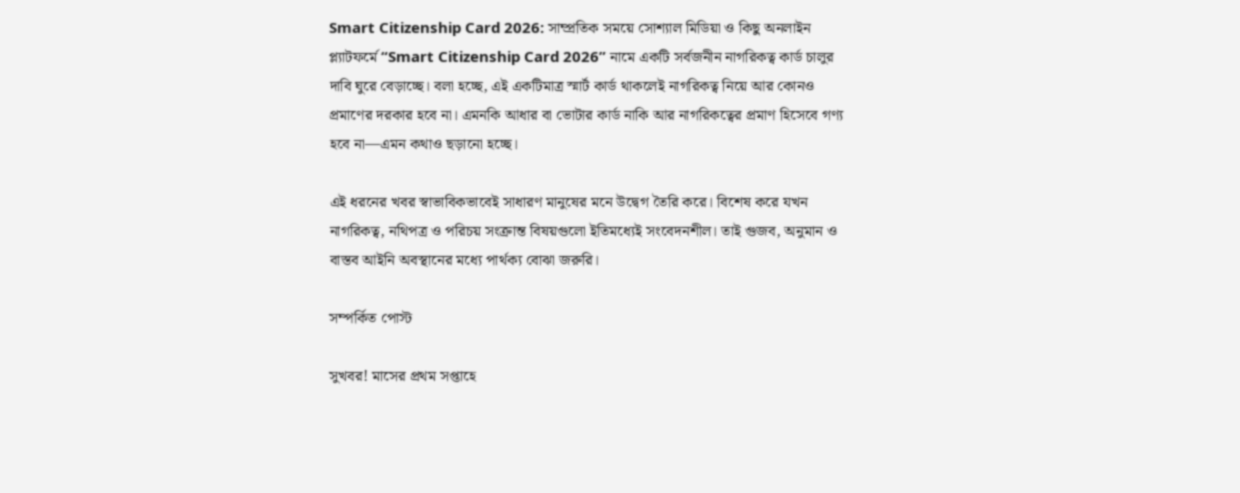Smart Citizenship Card 2026: সাম্প্রতিক সময়ে সোশ্যাল মিডিয়া ও কিছু অনলাইন প্ল্যাটফর্মে “Smart Citizenship Card 2026” নামে একটি সর্বজনীন নাগরিকত্ব কার্ড চালুর দাবি ঘুরে বেড়াচ্ছে। বলা হচ্ছে, এই একটিমাত্র স্মার্ট কার্ড থাকলেই নাগরিকত্ব নিয়ে আর কোনও প্রমাণের দরকার হবে না। এমনকি আধার বা ভোটার কার্ড নাকি আর নাগরিকত্বের প্রমাণ হিসেবে গণ্য হবে না—এমন কথাও ছড়ানো হচ্ছে।

এই ধরনের খবর স্বাভাবিকভাবেই সাধারণ মানুষের মনে উদ্বেগ তৈরি করে। বিশেষ করে যখন নাগরিকত্ব, নথিপত্র ও পরিচয় সংক্রান্ত বিষয়গুলো ইতিমধ্যেই সংবেদনশীল। তাই গুজব, অনুমান ও বাস্তব আইনি অবস্থানের মধ্যে পার্থক্য বোঝা জরুরি।

সম্পর্কিত পোস্ট

সুখবর! মাসের প্রথম সপ্তাহে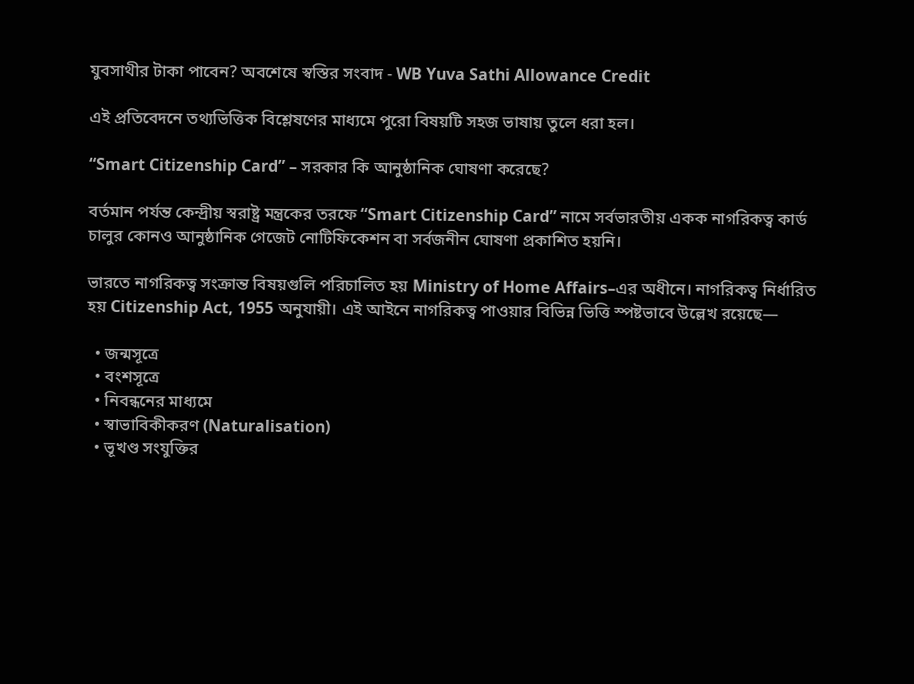যুবসাথীর টাকা পাবেন? অবশেষে স্বস্তির সংবাদ - WB Yuva Sathi Allowance Credit

এই প্রতিবেদনে তথ্যভিত্তিক বিশ্লেষণের মাধ্যমে পুরো বিষয়টি সহজ ভাষায় তুলে ধরা হল।

“Smart Citizenship Card” – সরকার কি আনুষ্ঠানিক ঘোষণা করেছে?

বর্তমান পর্যন্ত কেন্দ্রীয় স্বরাষ্ট্র মন্ত্রকের তরফে “Smart Citizenship Card” নামে সর্বভারতীয় একক নাগরিকত্ব কার্ড চালুর কোনও আনুষ্ঠানিক গেজেট নোটিফিকেশন বা সর্বজনীন ঘোষণা প্রকাশিত হয়নি।

ভারতে নাগরিকত্ব সংক্রান্ত বিষয়গুলি পরিচালিত হয় Ministry of Home Affairs–এর অধীনে। নাগরিকত্ব নির্ধারিত হয় Citizenship Act, 1955 অনুযায়ী। এই আইনে নাগরিকত্ব পাওয়ার বিভিন্ন ভিত্তি স্পষ্টভাবে উল্লেখ রয়েছে—

  • জন্মসূত্রে
  • বংশসূত্রে
  • নিবন্ধনের মাধ্যমে
  • স্বাভাবিকীকরণ (Naturalisation)
  • ভূখণ্ড সংযুক্তির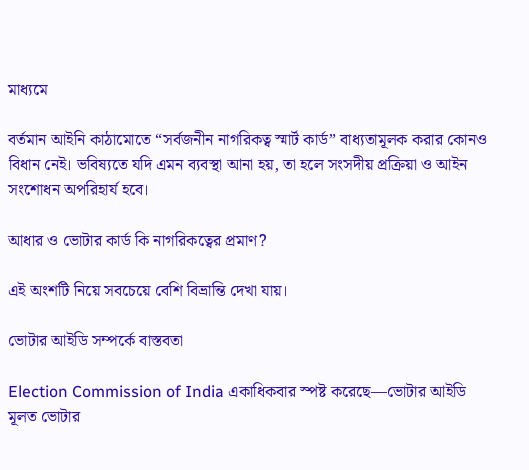মাধ্যমে

বর্তমান আইনি কাঠামোতে “সর্বজনীন নাগরিকত্ব স্মার্ট কার্ড” বাধ্যতামূলক করার কোনও বিধান নেই। ভবিষ্যতে যদি এমন ব্যবস্থা আনা হয়, তা হলে সংসদীয় প্রক্রিয়া ও আইন সংশোধন অপরিহার্য হবে।

আধার ও ভোটার কার্ড কি নাগরিকত্বের প্রমাণ?

এই অংশটি নিয়ে সবচেয়ে বেশি বিভ্রান্তি দেখা যায়।

ভোটার আইডি সম্পর্কে বাস্তবতা

Election Commission of India একাধিকবার স্পষ্ট করেছে—ভোটার আইডি মূলত ভোটার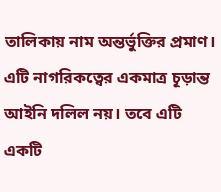তালিকায় নাম অন্তর্ভুক্তির প্রমাণ। এটি নাগরিকত্বের একমাত্র চূড়ান্ত আইনি দলিল নয়। তবে এটি একটি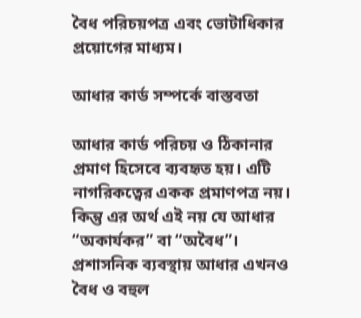বৈধ পরিচয়পত্র এবং ভোটাধিকার প্রয়োগের মাধ্যম।

আধার কার্ড সম্পর্কে বাস্তবতা

আধার কার্ড পরিচয় ও ঠিকানার প্রমাণ হিসেবে ব্যবহৃত হয়। এটি নাগরিকত্বের একক প্রমাণপত্র নয়। কিন্তু এর অর্থ এই নয় যে আধার “অকার্যকর” বা “অবৈধ”। প্রশাসনিক ব্যবস্থায় আধার এখনও বৈধ ও বহুল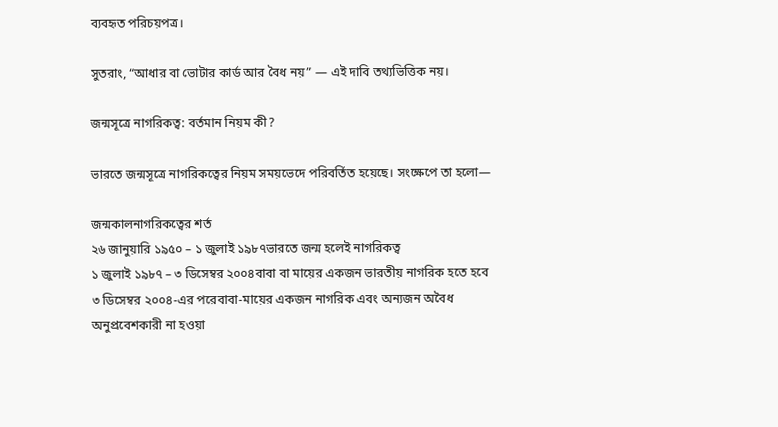ব্যবহৃত পরিচয়পত্র।

সুতরাং, “আধার বা ভোটার কার্ড আর বৈধ নয়” — এই দাবি তথ্যভিত্তিক নয়।

জন্মসূত্রে নাগরিকত্ব: বর্তমান নিয়ম কী?

ভারতে জন্মসূত্রে নাগরিকত্বের নিয়ম সময়ভেদে পরিবর্তিত হয়েছে। সংক্ষেপে তা হলো—

জন্মকালনাগরিকত্বের শর্ত
২৬ জানুয়ারি ১৯৫০ – ১ জুলাই ১৯৮৭ভারতে জন্ম হলেই নাগরিকত্ব
১ জুলাই ১৯৮৭ – ৩ ডিসেম্বর ২০০৪বাবা বা মায়ের একজন ভারতীয় নাগরিক হতে হবে
৩ ডিসেম্বর ২০০৪-এর পরেবাবা-মায়ের একজন নাগরিক এবং অন্যজন অবৈধ অনুপ্রবেশকারী না হওয়া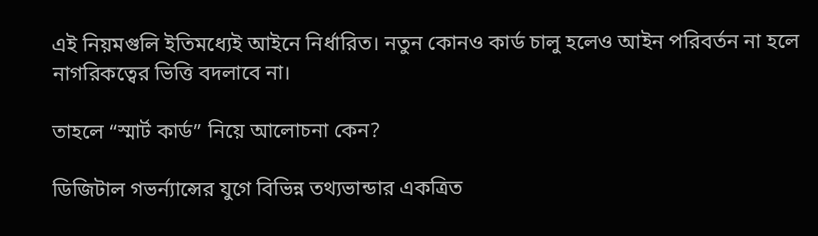এই নিয়মগুলি ইতিমধ্যেই আইনে নির্ধারিত। নতুন কোনও কার্ড চালু হলেও আইন পরিবর্তন না হলে নাগরিকত্বের ভিত্তি বদলাবে না।

তাহলে “স্মার্ট কার্ড” নিয়ে আলোচনা কেন?

ডিজিটাল গভর্ন্যান্সের যুগে বিভিন্ন তথ্যভান্ডার একত্রিত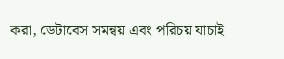করা, ডেটাবেস সমন্বয় এবং পরিচয় যাচাই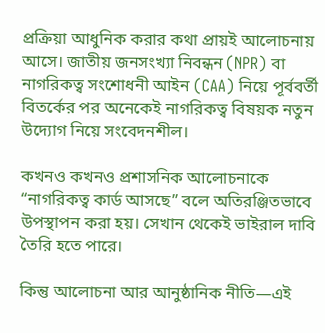প্রক্রিয়া আধুনিক করার কথা প্রায়ই আলোচনায় আসে। জাতীয় জনসংখ্যা নিবন্ধন (NPR) বা নাগরিকত্ব সংশোধনী আইন (CAA) নিয়ে পূর্ববর্তী বিতর্কের পর অনেকেই নাগরিকত্ব বিষয়ক নতুন উদ্যোগ নিয়ে সংবেদনশীল।

কখনও কখনও প্রশাসনিক আলোচনাকে “নাগরিকত্ব কার্ড আসছে” বলে অতিরঞ্জিতভাবে উপস্থাপন করা হয়। সেখান থেকেই ভাইরাল দাবি তৈরি হতে পারে।

কিন্তু আলোচনা আর আনুষ্ঠানিক নীতি—এই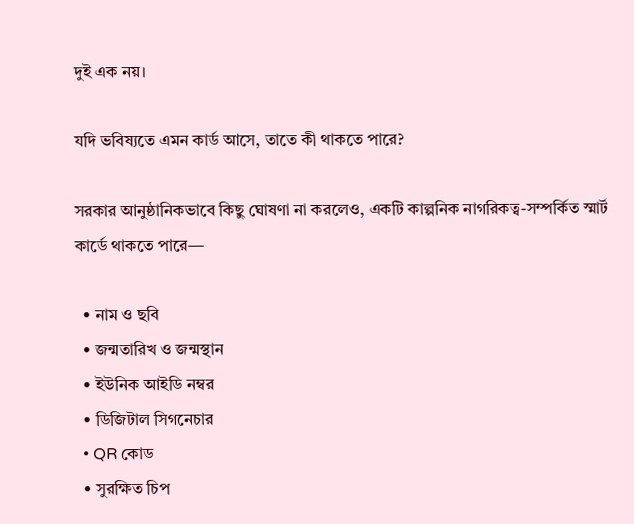দুই এক নয়।

যদি ভবিষ্যতে এমন কার্ড আসে, তাতে কী থাকতে পারে?

সরকার আনুষ্ঠানিকভাবে কিছু ঘোষণা না করলেও, একটি কাল্পনিক নাগরিকত্ব-সম্পর্কিত স্মার্ট কার্ডে থাকতে পারে—

  • নাম ও ছবি
  • জন্মতারিখ ও জন্মস্থান
  • ইউনিক আইডি নম্বর
  • ডিজিটাল সিগনেচার
  • QR কোড
  • সুরক্ষিত চিপ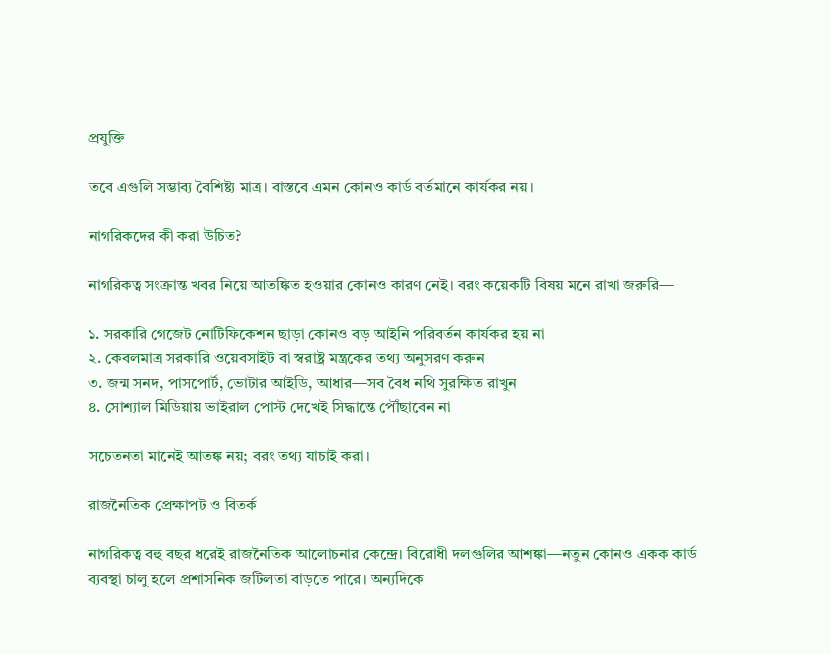প্রযুক্তি

তবে এগুলি সম্ভাব্য বৈশিষ্ট্য মাত্র। বাস্তবে এমন কোনও কার্ড বর্তমানে কার্যকর নয়।

নাগরিকদের কী করা উচিত?

নাগরিকত্ব সংক্রান্ত খবর নিয়ে আতঙ্কিত হওয়ার কোনও কারণ নেই। বরং কয়েকটি বিষয় মনে রাখা জরুরি—

১. সরকারি গেজেট নোটিফিকেশন ছাড়া কোনও বড় আইনি পরিবর্তন কার্যকর হয় না
২. কেবলমাত্র সরকারি ওয়েবসাইট বা স্বরাষ্ট্র মন্ত্রকের তথ্য অনুসরণ করুন
৩. জন্ম সনদ, পাসপোর্ট, ভোটার আইডি, আধার—সব বৈধ নথি সুরক্ষিত রাখুন
৪. সোশ্যাল মিডিয়ায় ভাইরাল পোস্ট দেখেই সিদ্ধান্তে পৌঁছাবেন না

সচেতনতা মানেই আতঙ্ক নয়; বরং তথ্য যাচাই করা।

রাজনৈতিক প্রেক্ষাপট ও বিতর্ক

নাগরিকত্ব বহু বছর ধরেই রাজনৈতিক আলোচনার কেন্দ্রে। বিরোধী দলগুলির আশঙ্কা—নতুন কোনও একক কার্ড ব্যবস্থা চালু হলে প্রশাসনিক জটিলতা বাড়তে পারে। অন্যদিকে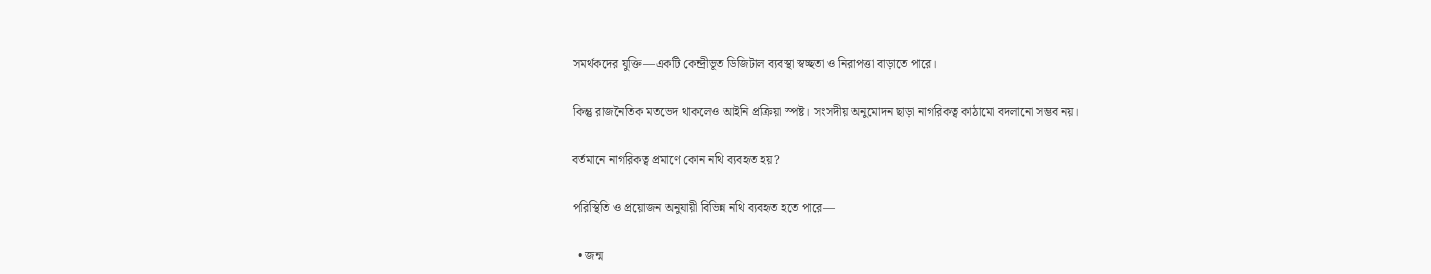সমর্থকদের যুক্তি—একটি কেন্দ্রীভূত ডিজিটাল ব্যবস্থা স্বচ্ছতা ও নিরাপত্তা বাড়াতে পারে।

কিন্তু রাজনৈতিক মতভেদ থাকলেও আইনি প্রক্রিয়া স্পষ্ট। সংসদীয় অনুমোদন ছাড়া নাগরিকত্ব কাঠামো বদলানো সম্ভব নয়।

বর্তমানে নাগরিকত্ব প্রমাণে কোন নথি ব্যবহৃত হয়?

পরিস্থিতি ও প্রয়োজন অনুযায়ী বিভিন্ন নথি ব্যবহৃত হতে পারে—

  • জন্ম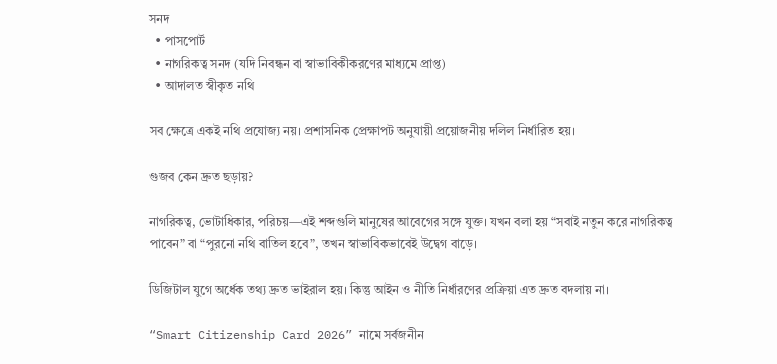সনদ
  • পাসপোর্ট
  • নাগরিকত্ব সনদ (যদি নিবন্ধন বা স্বাভাবিকীকরণের মাধ্যমে প্রাপ্ত)
  • আদালত স্বীকৃত নথি

সব ক্ষেত্রে একই নথি প্রযোজ্য নয়। প্রশাসনিক প্রেক্ষাপট অনুযায়ী প্রয়োজনীয় দলিল নির্ধারিত হয়।

গুজব কেন দ্রুত ছড়ায়?

নাগরিকত্ব, ভোটাধিকার, পরিচয়—এই শব্দগুলি মানুষের আবেগের সঙ্গে যুক্ত। যখন বলা হয় “সবাই নতুন করে নাগরিকত্ব পাবেন” বা “পুরনো নথি বাতিল হবে”, তখন স্বাভাবিকভাবেই উদ্বেগ বাড়ে।

ডিজিটাল যুগে অর্ধেক তথ্য দ্রুত ভাইরাল হয়। কিন্তু আইন ও নীতি নির্ধারণের প্রক্রিয়া এত দ্রুত বদলায় না।

“Smart Citizenship Card 2026” নামে সর্বজনীন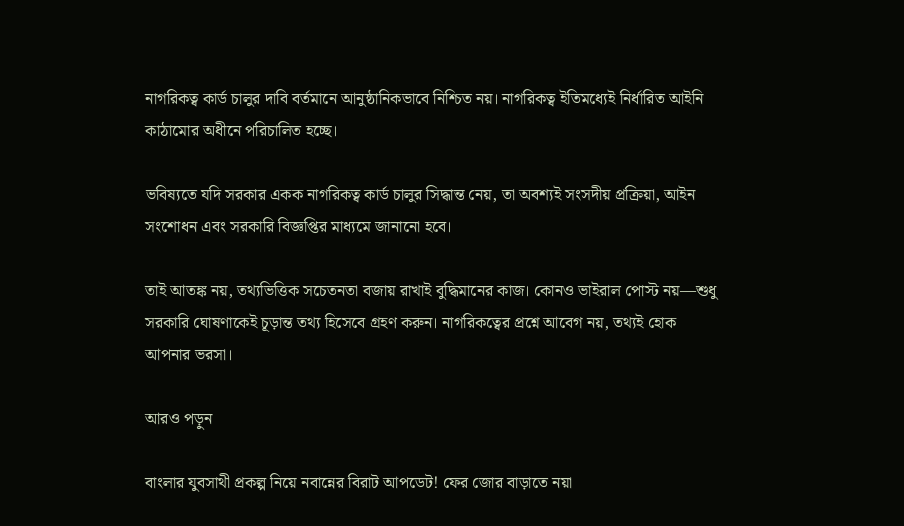নাগরিকত্ব কার্ড চালুর দাবি বর্তমানে আনুষ্ঠানিকভাবে নিশ্চিত নয়। নাগরিকত্ব ইতিমধ্যেই নির্ধারিত আইনি কাঠামোর অধীনে পরিচালিত হচ্ছে।

ভবিষ্যতে যদি সরকার একক নাগরিকত্ব কার্ড চালুর সিদ্ধান্ত নেয়, তা অবশ্যই সংসদীয় প্রক্রিয়া, আইন সংশোধন এবং সরকারি বিজ্ঞপ্তির মাধ্যমে জানানো হবে।

তাই আতঙ্ক নয়, তথ্যভিত্তিক সচেতনতা বজায় রাখাই বুদ্ধিমানের কাজ। কোনও ভাইরাল পোস্ট নয়—শুধু সরকারি ঘোষণাকেই চূড়ান্ত তথ্য হিসেবে গ্রহণ করুন। নাগরিকত্বের প্রশ্নে আবেগ নয়, তথ্যই হোক আপনার ভরসা।

আরও পড়ুন

বাংলার যুবসাথী প্রকল্প নিয়ে নবান্নের বিরাট আপডেট! ফের জোর বাড়াতে নয়া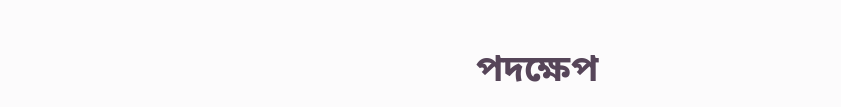পদক্ষেপ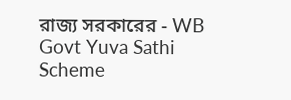রাজ্য সরকারের - WB Govt Yuva Sathi Scheme